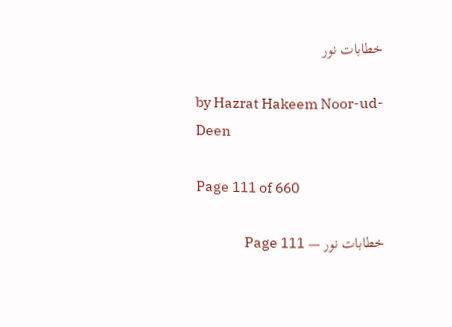خطابات نور

by Hazrat Hakeem Noor-ud-Deen

Page 111 of 660

خطابات نور — Page 111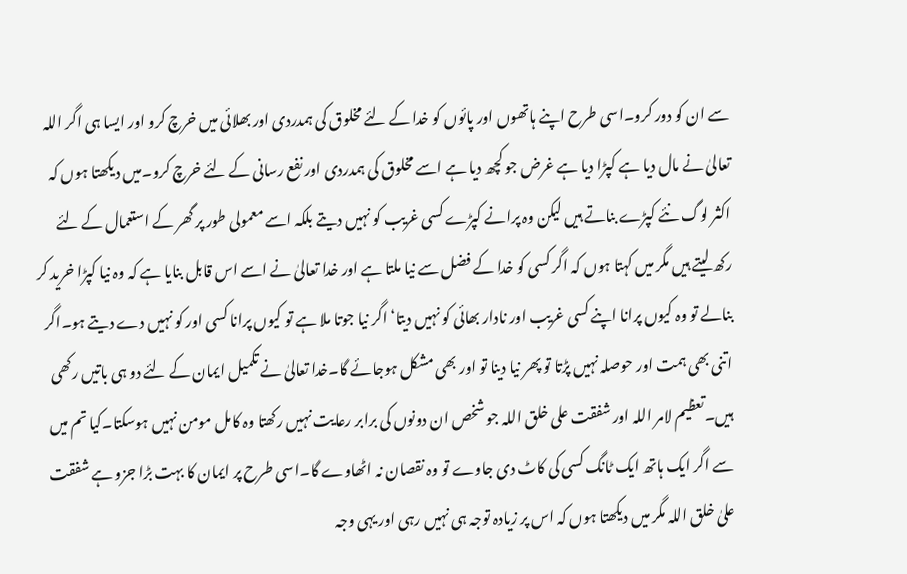سے ان کو دور کرو۔اسی طرح اپنے ہاتھوں اور پائوں کو خدا کے لئے مخلوق کی ہمدردی اور بھلائی میں خرچ کرو اور ایسا ہی اگر اللہ تعالیٰ نے مال دیا ہے کپڑا دیا ہے غرض جو کچھ دیا ہے اسے مخلوق کی ہمدردی اور نفع رسانی کے لئے خرچ کرو۔میں دیکھتا ہوں کہ اکثر لوگ نئے کپڑے بناتے ہیں لیکن وہ پرانے کپڑے کسی غریب کو نہیں دیتے بلکہ اسے معمولی طور پر گھر کے استعمال کے لئے رکھ لیتے ہیں مگر میں کہتا ہوں کہ اگر کسی کو خدا کے فضل سے نیا ملتا ہے اور خدا تعالیٰ نے اسے اس قابل بنایا ہے کہ وہ نیا کپڑا خرید کر بنالے تو وہ کیوں پرانا اپنے کسی غریب اور نادار بھائی کو نہیں دیتا‘ اگر نیا جوتا ملا ہے تو کیوں پرانا کسی اور کو نہیں دے دیتے ہو۔اگر اتنی بھی ہمت اور حوصلہ نہیں پڑتا تو پھر نیا دینا تو اور بھی مشکل ہوجائے گا۔خدا تعالیٰ نے تکمیل ایمان کے لئے دو ہی باتیں رکھی ہیں۔تعظیم لامر اللہ اور شفقت علی خلق اللہ جو شخص ان دونوں کی برابر رعایت نہیں رکھتا وہ کامل مومن نہیں ہوسکتا۔کیا تم میں سے اگر ایک ہاتھ ایک ٹانگ کسی کی کاٹ دی جاوے تو وہ نقصان نہ اٹھاوے گا۔اسی طرح پر ایمان کا بہت بڑا جزو ہے شفقت علیٰ خلق اللہ مگر میں دیکھتا ہوں کہ اس پر زیادہ توجہ ہی نہیں رہی اور یہی وجہ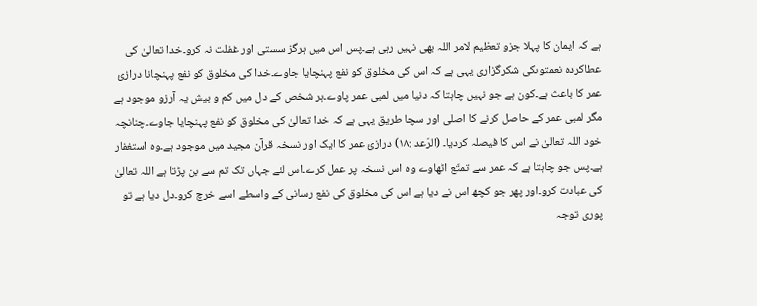ہے کہ ایمان کا پہلا جزو تعظیم لامر اللہ بھی نہیں رہی ہے۔پس اس میں ہرگز سستی اور غفلت نہ کرو۔خدا تعالیٰ کی عطاکردہ نعمتوںکی شکرگزاری یہی ہے کہ اس کی مخلوق کو نفع پہنچایا جاوے۔خدا کی مخلوق کو نفع پہنچانا درازئ عمر کا باعث ہے۔کون ہے جو نہیں چاہتا کہ دنیا میں لمبی عمر پاوے۔ہر شخص کے دل میں کم و بیش یہ آرزو موجود ہے مگر لمبی عمر کے حاصل کرنے کا اصلی اور سچا طریق یہی ہے کہ خدا تعالیٰ کی مخلوق کو نفع پہنچایا جاوے۔چنانچہ خود اللہ تعالیٰ نے اس کا فیصلہ کردیا۔ (الرّعد :۱۸) درازیٔ عمر کا ایک اور نسخہ قرآن مجید میں موجود ہے۔وہ استغفار ہے۔پس جو چاہتا ہے کہ عمر سے تمتّع اٹھاوے وہ اس نسخہ پر عمل کرے۔اس لئے جہاں تک تم سے بن پڑتا ہے اللہ تعالیٰ کی عبادت کرو۔اور پھر جو کچھ اس نے دیا ہے اس کی مخلوق کی نفع رسانی کے واسطے اسے خرچ کرو۔دل دیا ہے تو پوری توجہ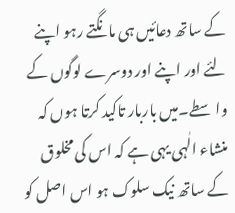کے ساتھ دعائیں ہی مانگتے رہو اپنے لئے اور اپنے اور دوسرے لوگوں کے واسطے۔میں باربار تاکید کرتا ہوں کہ منشاء الٰہی یہی ہے کہ اس کی مخلوق کے ساتھ نیک سلوک ہو اس اصل کو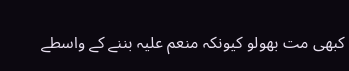کبھی مت بھولو کیونکہ منعم علیہ بننے کے واسطے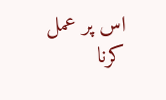اس پر عمل کرنا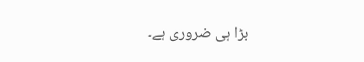بڑا ہی ضروری ہے۔